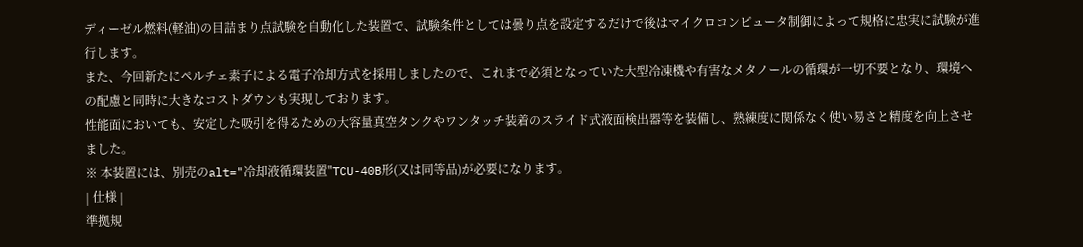ディーゼル燃料(軽油)の目詰まり点試験を自動化した装置で、試験条件としては曇り点を設定するだけで後はマイクロコンピュータ制御によって規格に忠実に試験が進行します。
また、今回新たにペルチェ素子による電子冷却方式を採用しましたので、これまで必須となっていた大型冷凍機や有害なメタノールの循環が一切不要となり、環境への配慮と同時に大きなコストダウンも実現しております。
性能面においても、安定した吸引を得るための大容量真空タンクやワンタッチ装着のスライド式液面検出器等を装備し、熟練度に関係なく使い易さと精度を向上させました。
※ 本装置には、別売のalt="冷却液循環装置"TCU-40B形(又は同等品)が必要になります。
| 仕様 |
準拠規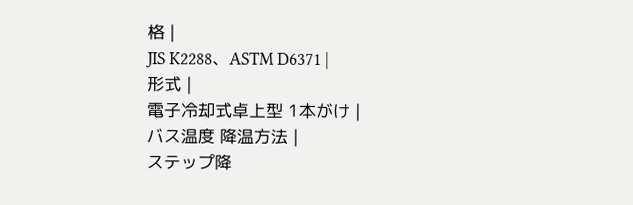格 |
JIS K2288、ASTM D6371 |
形式 |
電子冷却式卓上型 1本がけ |
バス温度 降温方法 |
ステップ降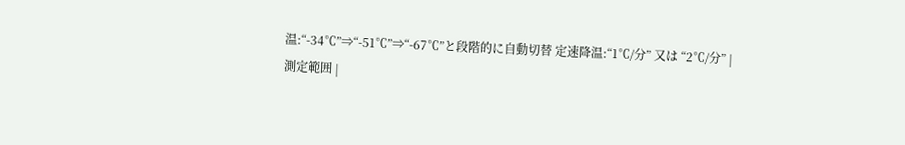温:“-34℃”⇒“-51℃”⇒“-67℃”と段階的に自動切替 定速降温:“1℃/分” 又は “2℃/分” |
測定範囲 |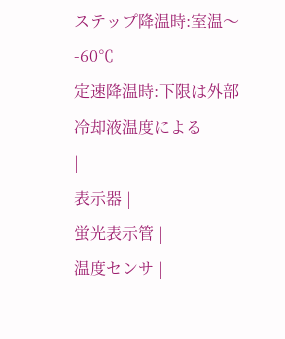ステップ降温時:室温〜 -60℃
定速降温時:下限は外部冷却液温度による
|
表示器 |
蛍光表示管 |
温度センサ |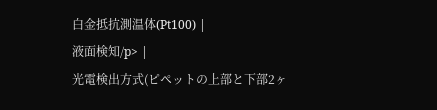白金抵抗測温体(Pt100) |
液面検知/p> |
光電検出方式(ピペットの上部と下部2ヶ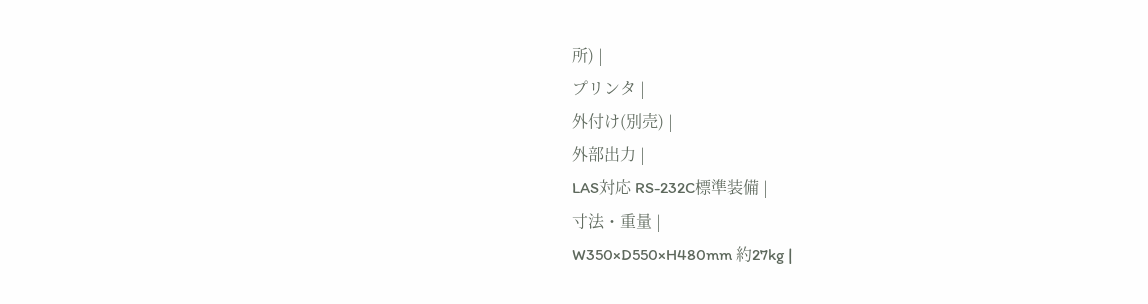所) |
プリンタ |
外付け(別売) |
外部出力 |
LAS対応 RS-232C標準装備 |
寸法・重量 |
W350×D550×H480mm 約27kg |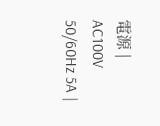電源 |
AC100V 50/60Hz 5A |